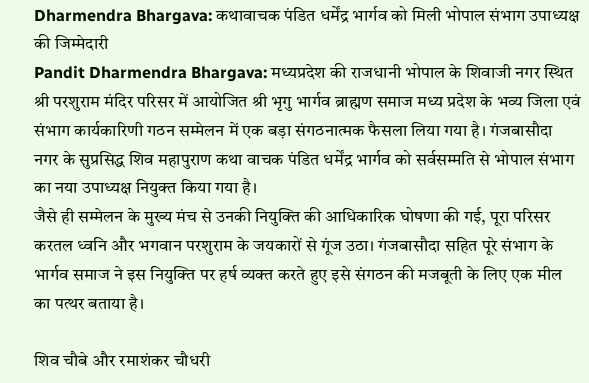Dharmendra Bhargava: कथावाचक पंडित धर्मेंद्र भार्गव को मिली भोपाल संभाग उपाध्यक्ष की जिम्मेदारी
Pandit Dharmendra Bhargava: मध्यप्रदेश की राजधानी भोपाल के शिवाजी नगर स्थित श्री परशुराम मंदिर परिसर में आयोजित श्री भृगु भार्गव ब्राह्मण समाज मध्य प्रदेश के भव्य जिला एवं संभाग कार्यकारिणी गठन सम्मेलन में एक बड़ा संगठनात्मक फैसला लिया गया है। गंजबासौदा नगर के सुप्रसिद्ध शिव महापुराण कथा वाचक पंडित धर्मेंद्र भार्गव को सर्वसम्मति से भोपाल संभाग का नया उपाध्यक्ष नियुक्त किया गया है।
जैसे ही सम्मेलन के मुख्य मंच से उनकी नियुक्ति की आधिकारिक घोषणा की गई, पूरा परिसर करतल ध्वनि और भगवान परशुराम के जयकारों से गूंज उठा। गंजबासौदा सहित पूरे संभाग के भार्गव समाज ने इस नियुक्ति पर हर्ष व्यक्त करते हुए इसे संगठन की मजबूती के लिए एक मील का पत्थर बताया है।

शिव चौबे और रमाशंकर चौधरी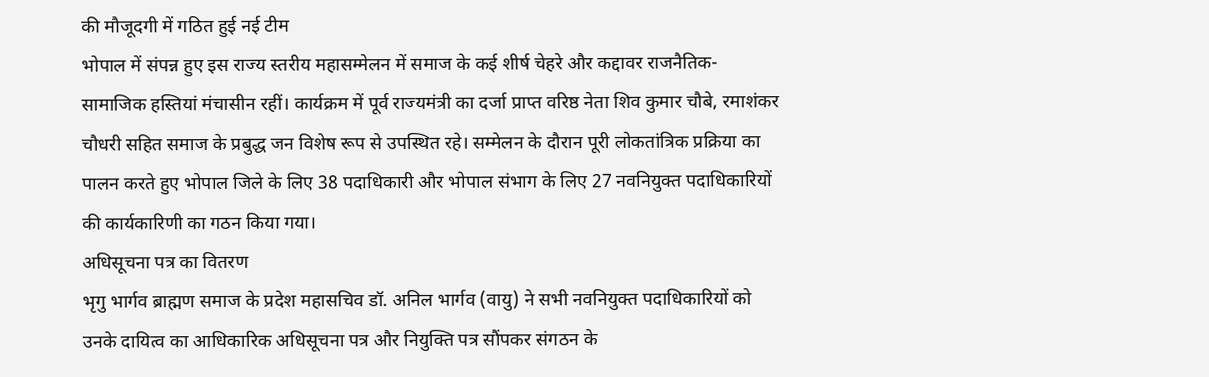की मौजूदगी में गठित हुई नई टीम
भोपाल में संपन्न हुए इस राज्य स्तरीय महासम्मेलन में समाज के कई शीर्ष चेहरे और कद्दावर राजनैतिक-सामाजिक हस्तियां मंचासीन रहीं। कार्यक्रम में पूर्व राज्यमंत्री का दर्जा प्राप्त वरिष्ठ नेता शिव कुमार चौबे, रमाशंकर चौधरी सहित समाज के प्रबुद्ध जन विशेष रूप से उपस्थित रहे। सम्मेलन के दौरान पूरी लोकतांत्रिक प्रक्रिया का पालन करते हुए भोपाल जिले के लिए 38 पदाधिकारी और भोपाल संभाग के लिए 27 नवनियुक्त पदाधिकारियों की कार्यकारिणी का गठन किया गया।
अधिसूचना पत्र का वितरण
भृगु भार्गव ब्राह्मण समाज के प्रदेश महासचिव डॉ. अनिल भार्गव (वायु) ने सभी नवनियुक्त पदाधिकारियों को उनके दायित्व का आधिकारिक अधिसूचना पत्र और नियुक्ति पत्र सौंपकर संगठन के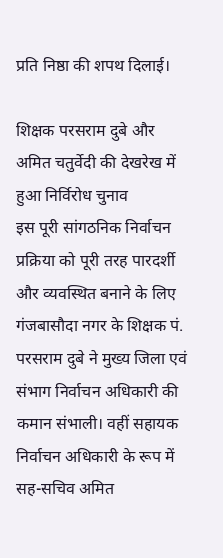प्रति निष्ठा की शपथ दिलाई।

शिक्षक परसराम दुबे और अमित चतुर्वेदी की देखरेख में हुआ निर्विरोध चुनाव
इस पूरी सांगठनिक निर्वाचन प्रक्रिया को पूरी तरह पारदर्शी और व्यवस्थित बनाने के लिए गंजबासौदा नगर के शिक्षक पं. परसराम दुबे ने मुख्य जिला एवं संभाग निर्वाचन अधिकारी की कमान संभाली। वहीं सहायक निर्वाचन अधिकारी के रूप में सह-सचिव अमित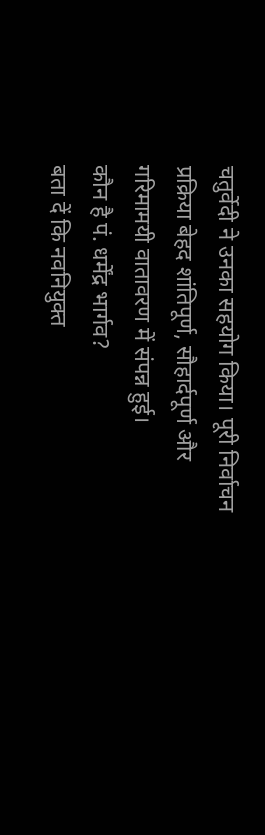चतुर्वेदी ने उनका सहयोग किया। पूरी निर्वाचन प्रक्रिया बेहद शांतिपूर्ण, सौहार्दपूर्ण और गरिमामयी वातावरण में संपन्न हुई।
कौन है पं. धर्मेंद्र भार्गव?
बता दें कि नवनियुक्त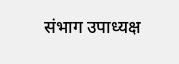संभाग उपाध्यक्ष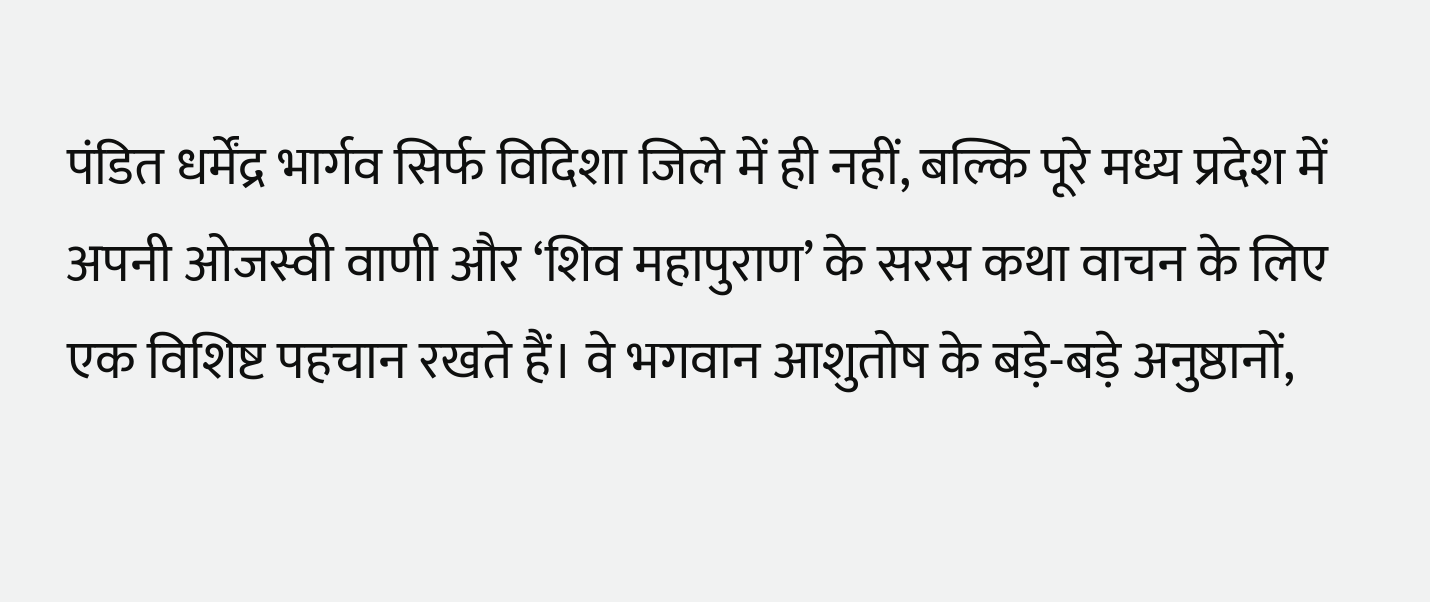पंडित धर्मेंद्र भार्गव सिर्फ विदिशा जिले में ही नहीं, बल्कि पूरे मध्य प्रदेश में अपनी ओजस्वी वाणी और ‘शिव महापुराण’ के सरस कथा वाचन के लिए एक विशिष्ट पहचान रखते हैं। वे भगवान आशुतोष के बड़े-बड़े अनुष्ठानों,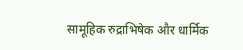सामूहिक रुद्राभिषेक और धार्मिक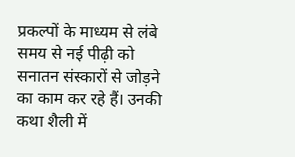प्रकल्पों के माध्यम से लंबे समय से नई पीढ़ी को सनातन संस्कारों से जोड़ने का काम कर रहे हैं। उनकी कथा शैली में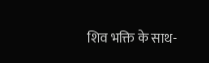शिव भक्ति के साथ-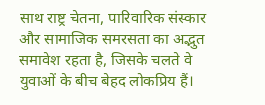साथ राष्ट्र चेतना, पारिवारिक संस्कार और सामाजिक समरसता का अद्भुत समावेश रहता है, जिसके चलते वे युवाओं के बीच बेहद लोकप्रिय हैं।